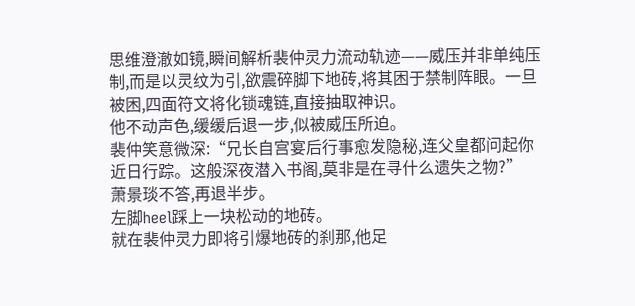思维澄澈如镜,瞬间解析裴仲灵力流动轨迹——威压并非单纯压制,而是以灵纹为引,欲震碎脚下地砖,将其困于禁制阵眼。一旦被困,四面符文将化锁魂链,直接抽取神识。
他不动声色,缓缓后退一步,似被威压所迫。
裴仲笑意微深:“兄长自宫宴后行事愈发隐秘,连父皇都问起你近日行踪。这般深夜潜入书阁,莫非是在寻什么遗失之物?”
萧景琰不答,再退半步。
左脚heel踩上一块松动的地砖。
就在裴仲灵力即将引爆地砖的刹那,他足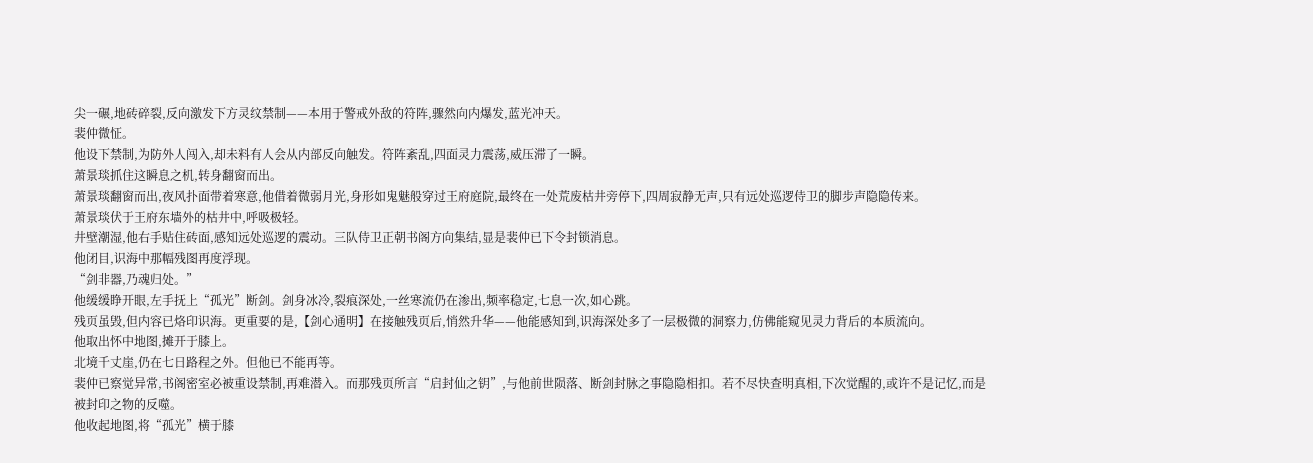尖一碾,地砖碎裂,反向激发下方灵纹禁制——本用于警戒外敌的符阵,骤然向内爆发,蓝光冲天。
裴仲微怔。
他设下禁制,为防外人闯入,却未料有人会从内部反向触发。符阵紊乱,四面灵力震荡,威压滞了一瞬。
萧景琰抓住这瞬息之机,转身翻窗而出。
萧景琰翻窗而出,夜风扑面带着寒意,他借着微弱月光,身形如鬼魅般穿过王府庭院,最终在一处荒废枯井旁停下,四周寂静无声,只有远处巡逻侍卫的脚步声隐隐传来。
萧景琰伏于王府东墙外的枯井中,呼吸极轻。
井壁潮湿,他右手贴住砖面,感知远处巡逻的震动。三队侍卫正朝书阁方向集结,显是裴仲已下令封锁消息。
他闭目,识海中那幅残图再度浮现。
“剑非器,乃魂归处。”
他缓缓睁开眼,左手抚上“孤光”断剑。剑身冰冷,裂痕深处,一丝寒流仍在渗出,频率稳定,七息一次,如心跳。
残页虽毁,但内容已烙印识海。更重要的是,【剑心通明】在接触残页后,悄然升华——他能感知到,识海深处多了一层极微的洞察力,仿佛能窥见灵力背后的本质流向。
他取出怀中地图,摊开于膝上。
北境千丈崖,仍在七日路程之外。但他已不能再等。
裴仲已察觉异常,书阁密室必被重设禁制,再难潜入。而那残页所言“启封仙之钥”,与他前世陨落、断剑封脉之事隐隐相扣。若不尽快查明真相,下次觉醒的,或许不是记忆,而是被封印之物的反噬。
他收起地图,将“孤光”横于膝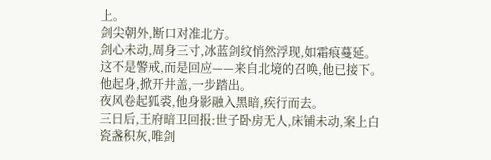上。
剑尖朝外,断口对准北方。
剑心未动,周身三寸,冰蓝剑纹悄然浮现,如霜痕蔓延。这不是警戒,而是回应——来自北境的召唤,他已接下。
他起身,掀开井盖,一步踏出。
夜风卷起狐裘,他身影融入黑暗,疾行而去。
三日后,王府暗卫回报:世子卧房无人,床铺未动,案上白瓷盏积灰,唯剑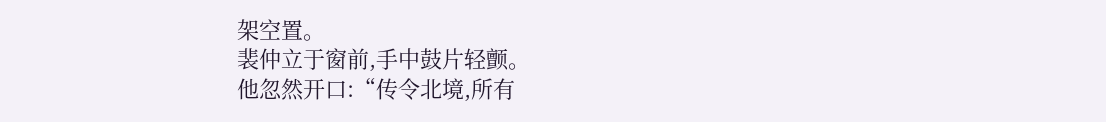架空置。
裴仲立于窗前,手中鼓片轻颤。
他忽然开口:“传令北境,所有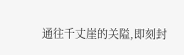通往千丈崖的关隘,即刻封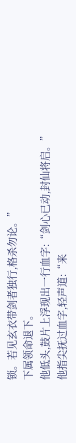锁。若见玄衣带剑者独行,格杀勿论。”
下属领命退下。
他低头,鼓片上浮现出一行血字:“剑心已动,封仙将启。”
他指尖抚过血字,轻声道:“来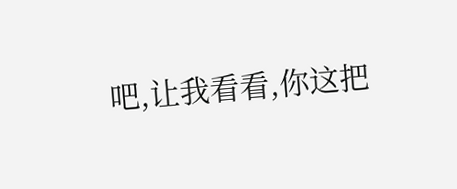吧,让我看看,你这把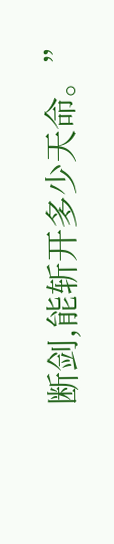断剑,能斩开多少天命。”